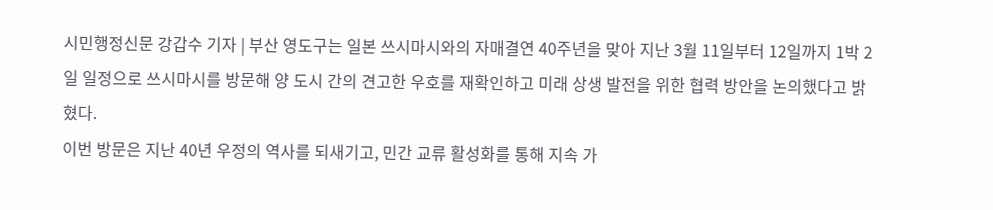시민행정신문 강갑수 기자 | 부산 영도구는 일본 쓰시마시와의 자매결연 40주년을 맞아 지난 3월 11일부터 12일까지 1박 2일 일정으로 쓰시마시를 방문해 양 도시 간의 견고한 우호를 재확인하고 미래 상생 발전을 위한 협력 방안을 논의했다고 밝혔다.
이번 방문은 지난 40년 우정의 역사를 되새기고, 민간 교류 활성화를 통해 지속 가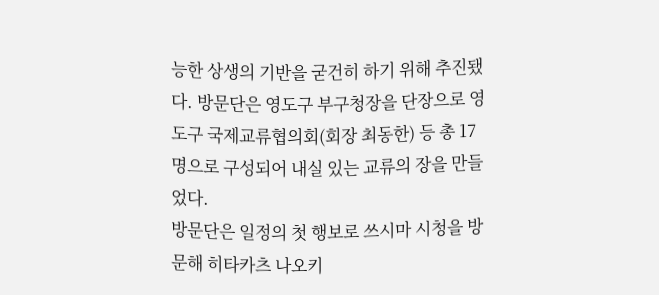능한 상생의 기반을 굳건히 하기 위해 추진됐다. 방문단은 영도구 부구청장을 단장으로 영도구 국제교류협의회(회장 최동한) 등 총 17명으로 구성되어 내실 있는 교류의 장을 만들었다.
방문단은 일정의 첫 행보로 쓰시마 시청을 방문해 히타카츠 나오키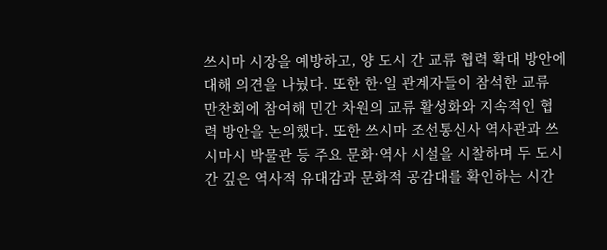쓰시마 시장을 예방하고, 양 도시 간 교류 협력 확대 방안에 대해 의견을 나눴다. 또한 한·일 관계자들이 참석한 교류 만찬회에 참여해 민간 차원의 교류 활성화와 지속적인 협력 방안을 논의했다. 또한 쓰시마 조선통신사 역사관과 쓰시마시 박물관 등 주요 문화·역사 시설을 시찰하며 두 도시 간 깊은 역사적 유대감과 문화적 공감대를 확인하는 시간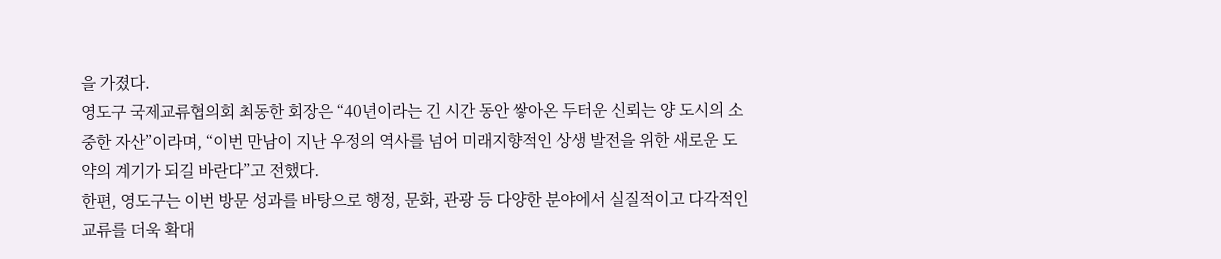을 가졌다.
영도구 국제교류협의회 최동한 회장은 “40년이라는 긴 시간 동안 쌓아온 두터운 신뢰는 양 도시의 소중한 자산”이라며, “이번 만남이 지난 우정의 역사를 넘어 미래지향적인 상생 발전을 위한 새로운 도약의 계기가 되길 바란다”고 전했다.
한편, 영도구는 이번 방문 성과를 바탕으로 행정, 문화, 관광 등 다양한 분야에서 실질적이고 다각적인 교류를 더욱 확대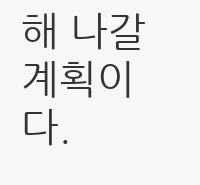해 나갈 계획이다.